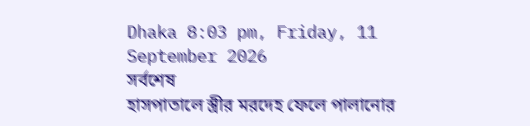Dhaka 8:03 pm, Friday, 11 September 2026
সর্বশেষ
হাসপাতালে স্ত্রীর মরদেহ ফেলে পালানোর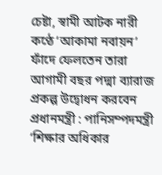চেষ্টা, স্বামী আটক নারী কণ্ঠে ‘আকামা নবায়ন’ ফাঁদে ফেলতেন তারা আগামী বছর পদ্মা ব্যারাজ প্রকল্প উদ্বোধন করবেন প্রধানমন্ত্রী : পানিসম্পদমন্ত্রী ‘শিক্ষার অধিকার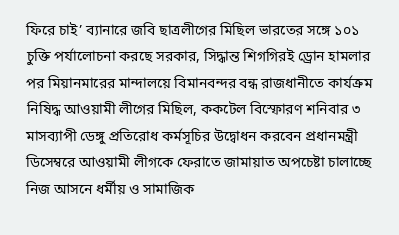ফিরে চাই’ ব্যানারে জবি ছাত্রলীগের মিছিল ভারতের সঙ্গে ১০১ চুক্তি পর্যালোচনা করছে সরকার, সিদ্ধান্ত শিগগিরই ড্রোন হামলার পর মিয়ানমারের মান্দালয়ে বিমানবন্দর বন্ধ রাজধানীতে কার্যক্রম নিষিদ্ধ আওয়ামী লীগের মিছিল, ককটেল বিস্ফোরণ শনিবার ৩ মাসব্যাপী ডেঙ্গু প্রতিরোধ কর্মসূচির উদ্বোধন করবেন প্রধানমন্ত্রী ডিসেম্বরে আওয়ামী লীগকে ফেরাতে জামায়াত অপচেষ্টা চালাচ্ছে নিজ আসনে ধর্মীয় ও সামাজিক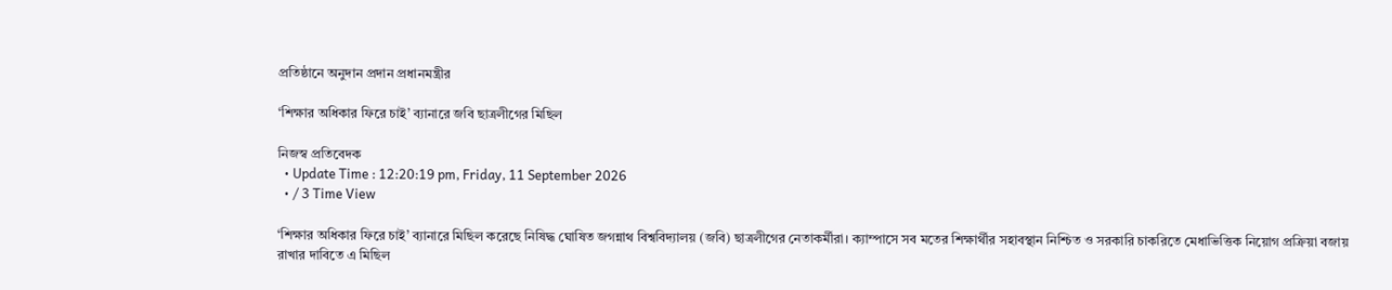প্রতিষ্ঠানে অনুদান প্রদান প্রধানমন্ত্রীর

‘শিক্ষার অধিকার ফিরে চাই’ ব্যানারে জবি ছাত্রলীগের মিছিল

নিজস্ব প্রতিবেদক
  • Update Time : 12:20:19 pm, Friday, 11 September 2026
  • / 3 Time View

‘শিক্ষার অধিকার ফিরে চাই’ ব্যানারে মিছিল করেছে নিষিদ্ধ ঘোষিত জগন্নাথ বিশ্ববিদ্যালয় (জবি) ছাত্রলীগের নেতাকর্মীরা। ক্যাম্পাসে সব মতের শিক্ষার্থীর সহাবস্থান নিশ্চিত ও সরকারি চাকরিতে মেধাভিত্তিক নিয়োগ প্রক্রিয়া বজায় রাখার দাবিতে এ মিছিল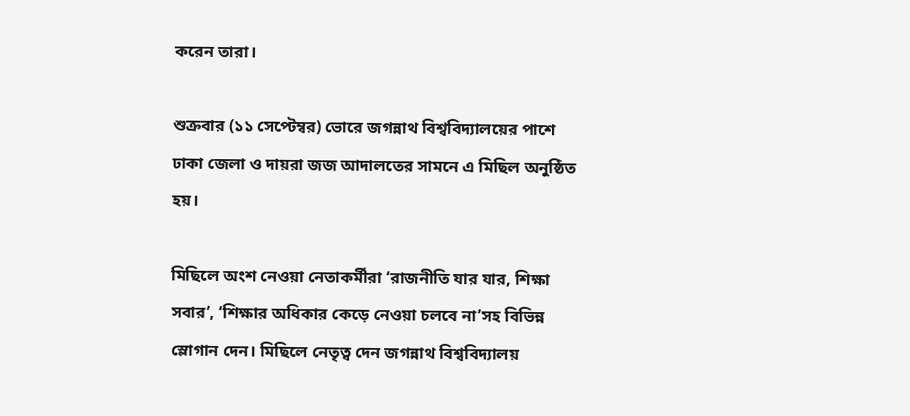করেন তারা।

শুক্রবার (১১ সেপ্টেম্বর) ভোরে জগন্নাথ বিশ্ববিদ্যালয়ের পাশে ঢাকা জেলা ও দায়রা জজ আদালতের সামনে এ মিছিল অনুষ্ঠিত হয়।

মিছিলে অংশ নেওয়া নেতাকর্মীরা ‘রাজনীতি যার যার, শিক্ষা সবার’, ‘শিক্ষার অধিকার কেড়ে নেওয়া চলবে না’সহ বিভিন্ন স্লোগান দেন। মিছিলে নেতৃত্ব দেন জগন্নাথ বিশ্ববিদ্যালয়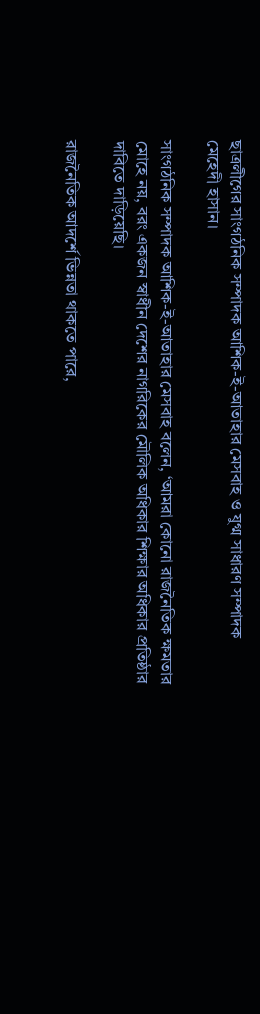ছাত্রলীগের সাংগঠনিক সম্পাদক আশিক-ই-আতাহার মেসবাহ ও যুগ্ম সাধারণ সম্পাদক মেহেদী হাসান।

সাংগঠনিক সম্পাদক আশিক-ই-আতাহার মেসবাহ বলেন, ‘আমরা কোনো রাজনৈতিক ক্ষমতার মোহে নয়, বরং একজন স্বাধীন দেশের নাগরিকের মৌলিক অধিকার শিক্ষার অধিকার প্রতিষ্ঠার দাবিতে দাড়িয়েছি।

রাজনৈতিক আদর্শে ভিন্নতা থাকতে পারে,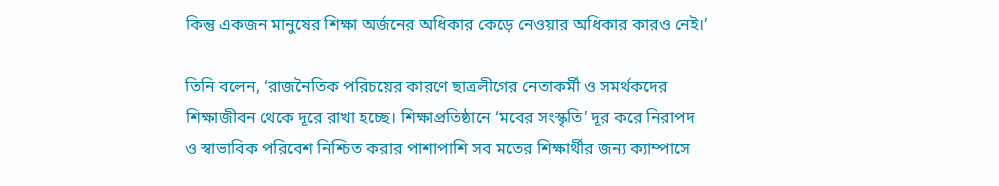কিন্তু একজন মানুষের শিক্ষা অর্জনের অধিকার কেড়ে নেওয়ার অধিকার কারও নেই।’

তিনি বলেন, ‘রাজনৈতিক পরিচয়ের কারণে ছাত্রলীগের নেতাকর্মী ও সমর্থকদের শিক্ষাজীবন থেকে দূরে রাখা হচ্ছে। শিক্ষাপ্রতিষ্ঠানে ‘মবের সংস্কৃতি’ দূর করে নিরাপদ ও স্বাভাবিক পরিবেশ নিশ্চিত করার পাশাপাশি সব মতের শিক্ষার্থীর জন্য ক্যাম্পাসে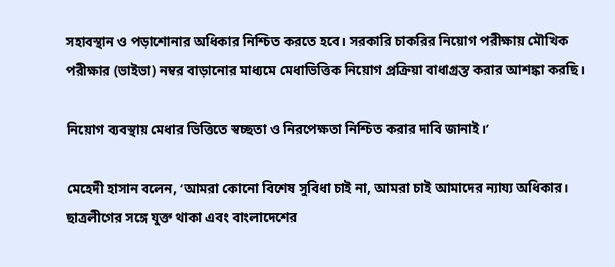সহাবস্থান ও পড়াশোনার অধিকার নিশ্চিত করতে হবে। সরকারি চাকরির নিয়োগ পরীক্ষায় মৌখিক পরীক্ষার (ভাইভা) নম্বর বাড়ানোর মাধ্যমে মেধাভিত্তিক নিয়োগ প্রক্রিয়া বাধাগ্রস্ত করার আশঙ্কা করছি।

নিয়োগ ব্যবস্থায় মেধার ভিত্তিতে স্বচ্ছতা ও নিরপেক্ষতা নিশ্চিত করার দাবি জানাই।’

মেহেদী হাসান বলেন, ‘আমরা কোনো বিশেষ সুবিধা চাই না, আমরা চাই আমাদের ন্যায্য অধিকার। ছাত্রলীগের সঙ্গে যুক্ত থাকা এবং বাংলাদেশের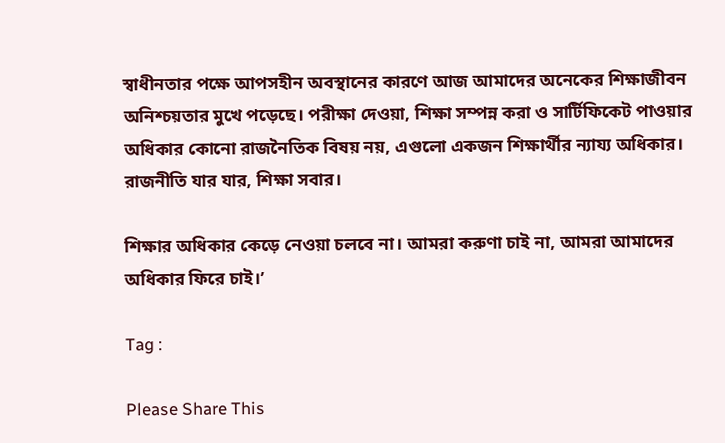স্বাধীনতার পক্ষে আপসহীন অবস্থানের কারণে আজ আমাদের অনেকের শিক্ষাজীবন অনিশ্চয়তার মুখে পড়েছে। পরীক্ষা দেওয়া, শিক্ষা সম্পন্ন করা ও সার্টিফিকেট পাওয়ার অধিকার কোনো রাজনৈতিক বিষয় নয়, এগুলো একজন শিক্ষার্থীর ন্যায্য অধিকার। রাজনীতি যার যার, শিক্ষা সবার।

শিক্ষার অধিকার কেড়ে নেওয়া চলবে না। আমরা করুণা চাই না, আমরা আমাদের অধিকার ফিরে চাই।’

Tag :

Please Share This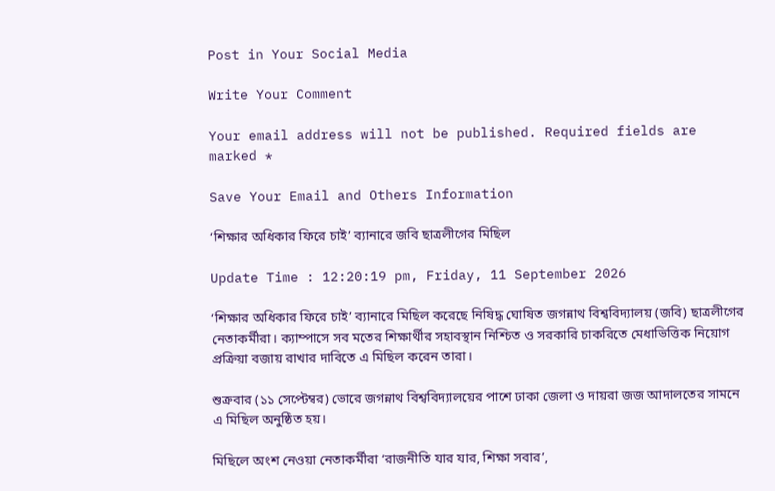Post in Your Social Media

Write Your Comment

Your email address will not be published. Required fields are marked *

Save Your Email and Others Information

‘শিক্ষার অধিকার ফিরে চাই’ ব্যানারে জবি ছাত্রলীগের মিছিল

Update Time : 12:20:19 pm, Friday, 11 September 2026

‘শিক্ষার অধিকার ফিরে চাই’ ব্যানারে মিছিল করেছে নিষিদ্ধ ঘোষিত জগন্নাথ বিশ্ববিদ্যালয় (জবি) ছাত্রলীগের নেতাকর্মীরা। ক্যাম্পাসে সব মতের শিক্ষার্থীর সহাবস্থান নিশ্চিত ও সরকারি চাকরিতে মেধাভিত্তিক নিয়োগ প্রক্রিয়া বজায় রাখার দাবিতে এ মিছিল করেন তারা।

শুক্রবার (১১ সেপ্টেম্বর) ভোরে জগন্নাথ বিশ্ববিদ্যালয়ের পাশে ঢাকা জেলা ও দায়রা জজ আদালতের সামনে এ মিছিল অনুষ্ঠিত হয়।

মিছিলে অংশ নেওয়া নেতাকর্মীরা ‘রাজনীতি যার যার, শিক্ষা সবার’,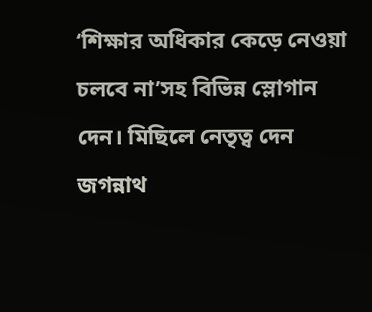‘শিক্ষার অধিকার কেড়ে নেওয়া চলবে না’সহ বিভিন্ন স্লোগান দেন। মিছিলে নেতৃত্ব দেন জগন্নাথ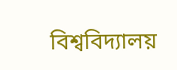বিশ্ববিদ্যালয়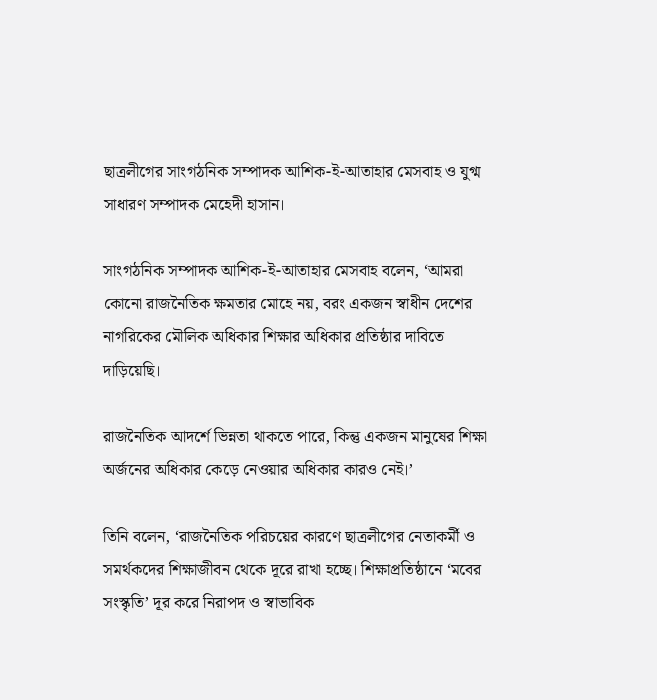ছাত্রলীগের সাংগঠনিক সম্পাদক আশিক-ই-আতাহার মেসবাহ ও যুগ্ম সাধারণ সম্পাদক মেহেদী হাসান।

সাংগঠনিক সম্পাদক আশিক-ই-আতাহার মেসবাহ বলেন, ‘আমরা কোনো রাজনৈতিক ক্ষমতার মোহে নয়, বরং একজন স্বাধীন দেশের নাগরিকের মৌলিক অধিকার শিক্ষার অধিকার প্রতিষ্ঠার দাবিতে দাড়িয়েছি।

রাজনৈতিক আদর্শে ভিন্নতা থাকতে পারে, কিন্তু একজন মানুষের শিক্ষা অর্জনের অধিকার কেড়ে নেওয়ার অধিকার কারও নেই।’

তিনি বলেন, ‘রাজনৈতিক পরিচয়ের কারণে ছাত্রলীগের নেতাকর্মী ও সমর্থকদের শিক্ষাজীবন থেকে দূরে রাখা হচ্ছে। শিক্ষাপ্রতিষ্ঠানে ‘মবের সংস্কৃতি’ দূর করে নিরাপদ ও স্বাভাবিক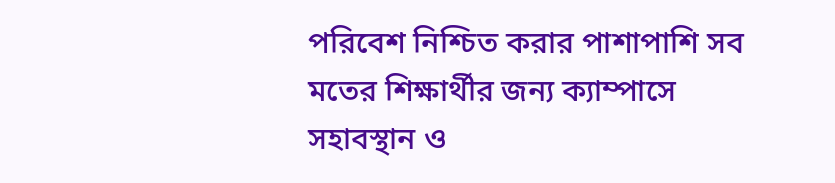পরিবেশ নিশ্চিত করার পাশাপাশি সব মতের শিক্ষার্থীর জন্য ক্যাম্পাসে সহাবস্থান ও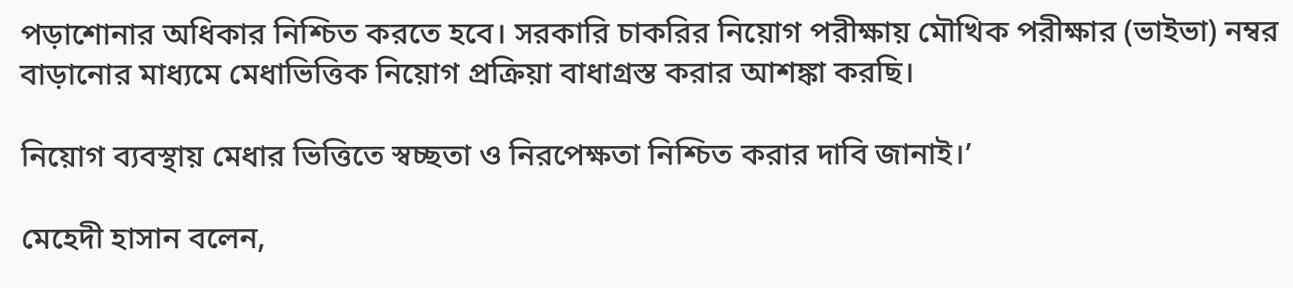পড়াশোনার অধিকার নিশ্চিত করতে হবে। সরকারি চাকরির নিয়োগ পরীক্ষায় মৌখিক পরীক্ষার (ভাইভা) নম্বর বাড়ানোর মাধ্যমে মেধাভিত্তিক নিয়োগ প্রক্রিয়া বাধাগ্রস্ত করার আশঙ্কা করছি।

নিয়োগ ব্যবস্থায় মেধার ভিত্তিতে স্বচ্ছতা ও নিরপেক্ষতা নিশ্চিত করার দাবি জানাই।’

মেহেদী হাসান বলেন,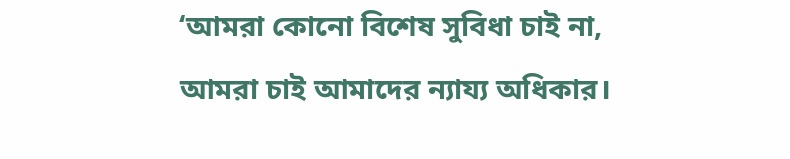‘আমরা কোনো বিশেষ সুবিধা চাই না, আমরা চাই আমাদের ন্যায্য অধিকার।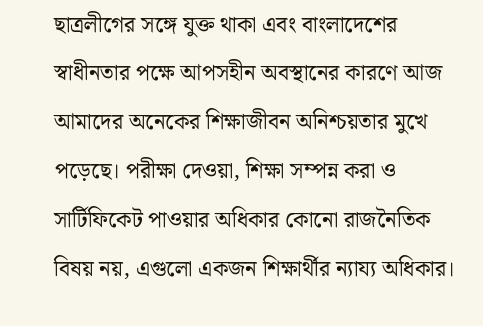ছাত্রলীগের সঙ্গে যুক্ত থাকা এবং বাংলাদেশের স্বাধীনতার পক্ষে আপসহীন অবস্থানের কারণে আজ আমাদের অনেকের শিক্ষাজীবন অনিশ্চয়তার মুখে পড়েছে। পরীক্ষা দেওয়া, শিক্ষা সম্পন্ন করা ও সার্টিফিকেট পাওয়ার অধিকার কোনো রাজনৈতিক বিষয় নয়, এগুলো একজন শিক্ষার্থীর ন্যায্য অধিকার।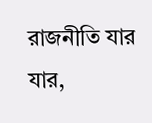রাজনীতি যার যার,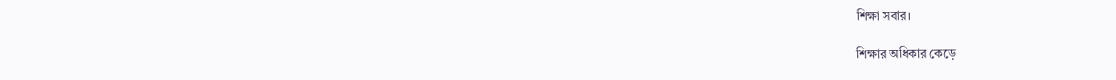শিক্ষা সবার।

শিক্ষার অধিকার কেড়ে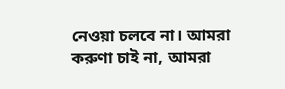নেওয়া চলবে না। আমরা করুণা চাই না, আমরা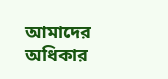আমাদের অধিকার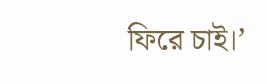ফিরে চাই।’